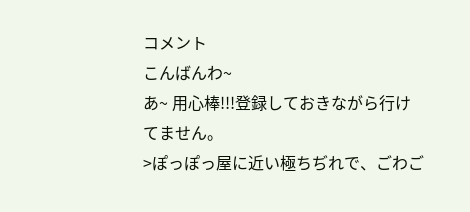コメント
こんばんわ~
あ~ 用心棒!!!登録しておきながら行けてません。
>ぽっぽっ屋に近い極ちぢれで、ごわご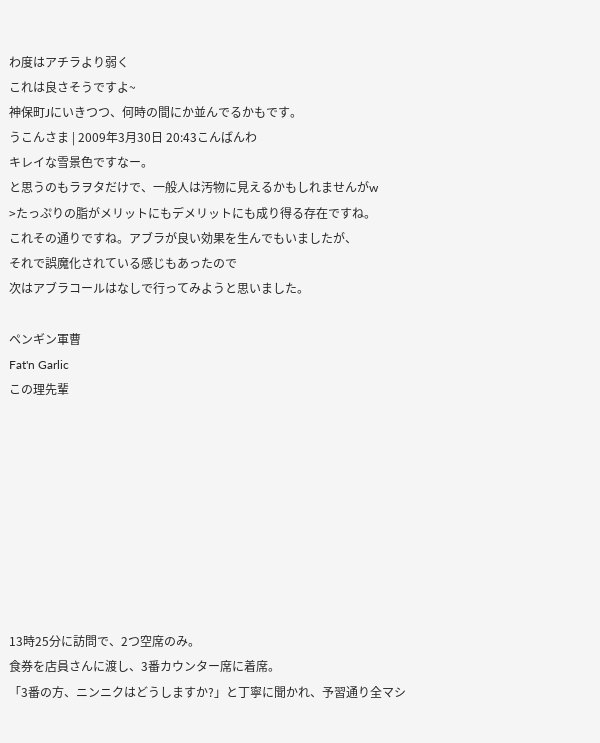わ度はアチラより弱く
これは良さそうですよ~
神保町Jにいきつつ、何時の間にか並んでるかもです。
うこんさま | 2009年3月30日 20:43こんばんわ
キレイな雪景色ですなー。
と思うのもラヲタだけで、一般人は汚物に見えるかもしれませんがw
>たっぷりの脂がメリットにもデメリットにも成り得る存在ですね。
これその通りですね。アブラが良い効果を生んでもいましたが、
それで誤魔化されている感じもあったので
次はアブラコールはなしで行ってみようと思いました。

ペンギン軍曹
Fat'n Garlic
この理先輩









13時25分に訪問で、2つ空席のみ。
食券を店員さんに渡し、3番カウンター席に着席。
「3番の方、ニンニクはどうしますか?」と丁寧に聞かれ、予習通り全マシ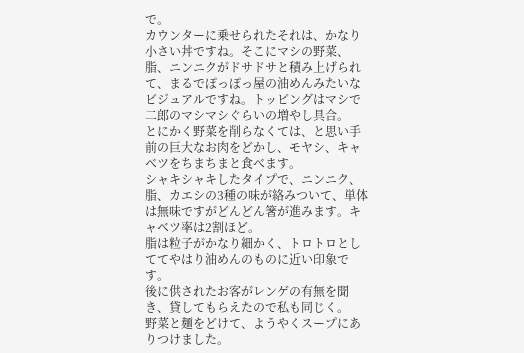で。
カウンターに乗せられたそれは、かなり小さい丼ですね。そこにマシの野菜、脂、ニンニクがドサドサと積み上げられて、まるでぽっぽっ屋の油めんみたいなビジュアルですね。トッピングはマシで二郎のマシマシぐらいの増やし具合。
とにかく野菜を削らなくては、と思い手前の巨大なお肉をどかし、モヤシ、キャベツをちまちまと食べます。
シャキシャキしたタイプで、ニンニク、脂、カエシの3種の味が絡みついて、単体は無味ですがどんどん箸が進みます。キャベツ率は2割ほど。
脂は粒子がかなり細かく、トロトロとしててやはり油めんのものに近い印象です。
後に供されたお客がレンゲの有無を聞き、貸してもらえたので私も同じく。
野菜と麺をどけて、ようやくスープにありつけました。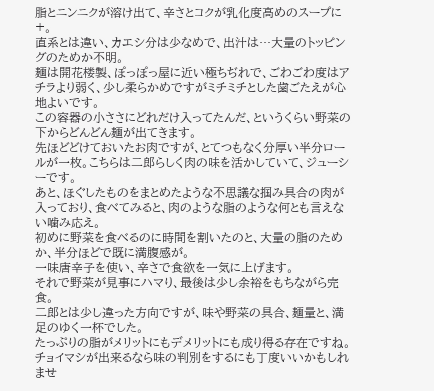脂とニンニクが溶け出て、辛さとコクが乳化度高めのスープに+。
直系とは違い、カエシ分は少なめで、出汁は…大量のトッピングのためか不明。
麺は開花楼製、ぽっぽっ屋に近い極ちぢれで、ごわごわ度はアチラより弱く、少し柔らかめですがミチミチとした歯ごたえが心地よいです。
この容器の小ささにどれだけ入ってたんだ、というくらい野菜の下からどんどん麺が出てきます。
先ほどどけておいたお肉ですが、とてつもなく分厚い半分ロールが一枚。こちらは二郎らしく肉の味を活かしていて、ジューシーです。
あと、ほぐしたものをまとめたような不思議な掴み具合の肉が入っており、食べてみると、肉のような脂のような何とも言えない噛み応え。
初めに野菜を食べるのに時間を割いたのと、大量の脂のためか、半分ほどで既に満腹感が。
一味唐辛子を使い、辛さで食欲を一気に上げます。
それで野菜が見事にハマり、最後は少し余裕をもちながら完食。
二郎とは少し違った方向ですが、味や野菜の具合、麺量と、満足のゆく一杯でした。
たっぷりの脂がメリットにもデメリットにも成り得る存在ですね。
チョイマシが出来るなら味の判別をするにも丁度いいかもしれませ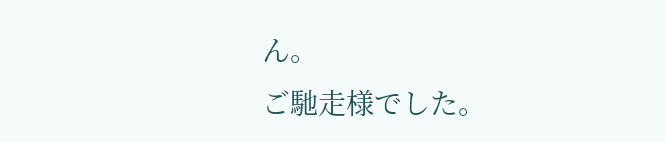ん。
ご馳走様でした。